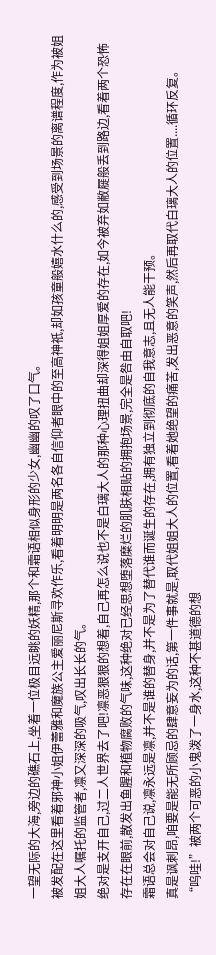一望无际的大海,旁边的礁石上,坐着一位极目远眺的妖精,那个和霜语相似身形的少女,幽幽的叹了口气。
被发配在这里看着邪神小姐伊蕾雅和魔族公主爱丽尼斯寻欢作乐,看着明明是两名各自信仰者眼中的至高神祇,却如孩童般嬉水什么的,感受到场景的离谱程度,作为被姐姐大人嘱托的监管者,凛又深深的吸气,叹出长长的气。
绝对是支开自己,过二人世界去了吧!凛恶狠狠的想着,自己再怎么说也不是白璃大人的那种心理扭曲却深得姐姐厚爱的存在,如今被弃如敝屣般丢到路边,看着两个恐怖存在在眼前,散发出鱼腥和植物腐败的气味,这种绝对已经思想堕落糜烂的肌肤相贴的拥抱场景,完全是咎由自取吧!
霜语总会对自己说,凛永远是凛,并不是谁的替身,并不是为了替代谁而诞生的存在,拥有独立到彻底的自我意志,且无人能干预。
真是讽刺昂,咱要是能无所顾忌的肆意妄为的话,第一件事就是,取代姐姐大人的位置,看着她绝望的痛苦,发出恶意的笑声,然后再取代白璃大人的位置....循环反复。
“呜哇!”被两个可恶的小鬼泼了一身水,这种不甚道德的想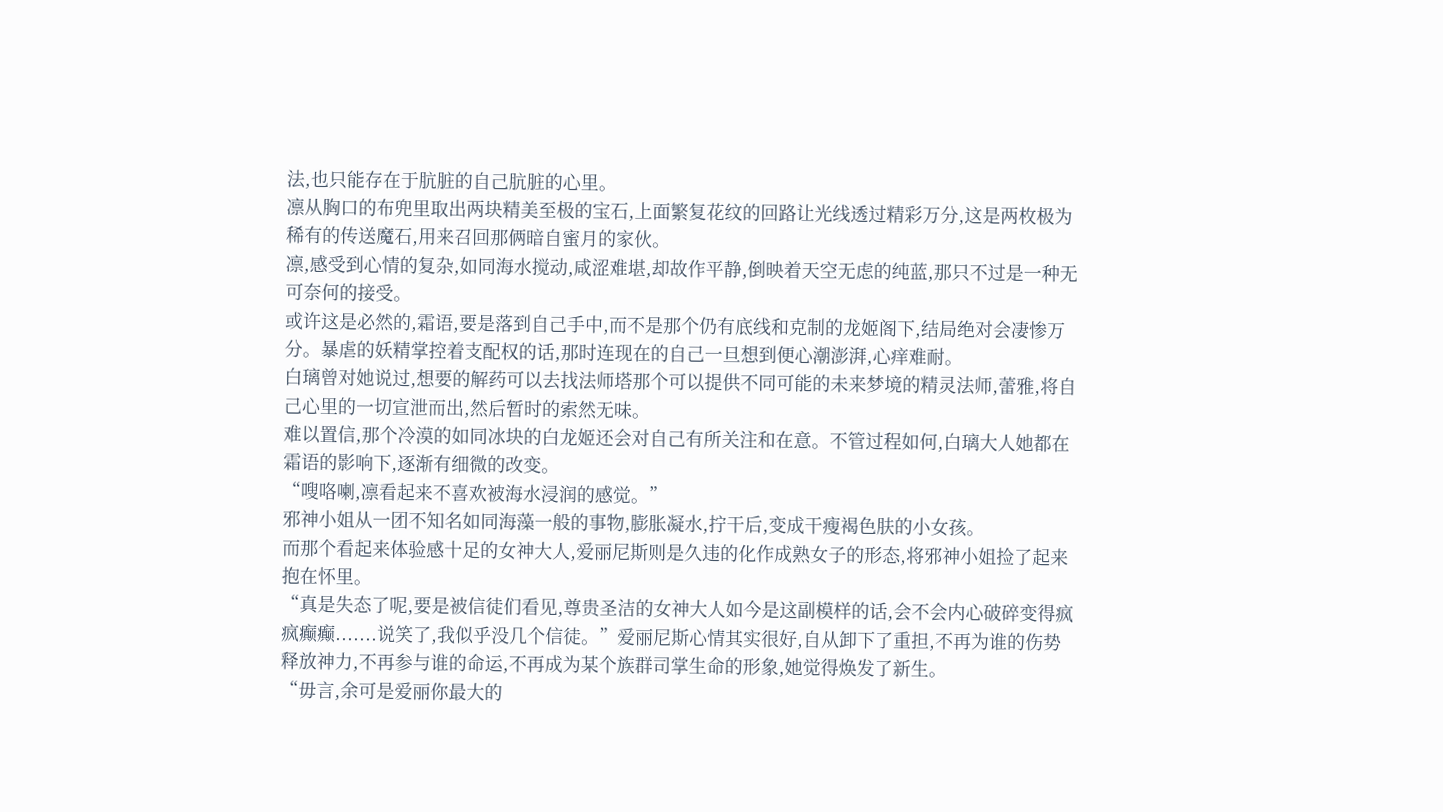法,也只能存在于肮脏的自己肮脏的心里。
凛从胸口的布兜里取出两块精美至极的宝石,上面繁复花纹的回路让光线透过精彩万分,这是两枚极为稀有的传送魔石,用来召回那俩暗自蜜月的家伙。
凛,感受到心情的复杂,如同海水搅动,咸涩难堪,却故作平静,倒映着天空无虑的纯蓝,那只不过是一种无可奈何的接受。
或许这是必然的,霜语,要是落到自己手中,而不是那个仍有底线和克制的龙姬阁下,结局绝对会凄惨万分。暴虐的妖精掌控着支配权的话,那时连现在的自己一旦想到便心潮澎湃,心痒难耐。
白璃曾对她说过,想要的解药可以去找法师塔那个可以提供不同可能的未来梦境的精灵法师,蕾雅,将自己心里的一切宣泄而出,然后暂时的索然无味。
难以置信,那个冷漠的如同冰块的白龙姬还会对自己有所关注和在意。不管过程如何,白璃大人她都在霜语的影响下,逐渐有细微的改变。
“嗖咯喇,凛看起来不喜欢被海水浸润的感觉。”
邪神小姐从一团不知名如同海藻一般的事物,膨胀凝水,拧干后,变成干瘦褐色肤的小女孩。
而那个看起来体验感十足的女神大人,爱丽尼斯则是久违的化作成熟女子的形态,将邪神小姐捡了起来抱在怀里。
“真是失态了呢,要是被信徒们看见,尊贵圣洁的女神大人如今是这副模样的话,会不会内心破碎变得疯疯癫癫.......说笑了,我似乎没几个信徒。”爱丽尼斯心情其实很好,自从卸下了重担,不再为谁的伤势释放神力,不再参与谁的命运,不再成为某个族群司掌生命的形象,她觉得焕发了新生。
“毋言,余可是爱丽你最大的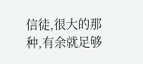信徒,很大的那种,有余就足够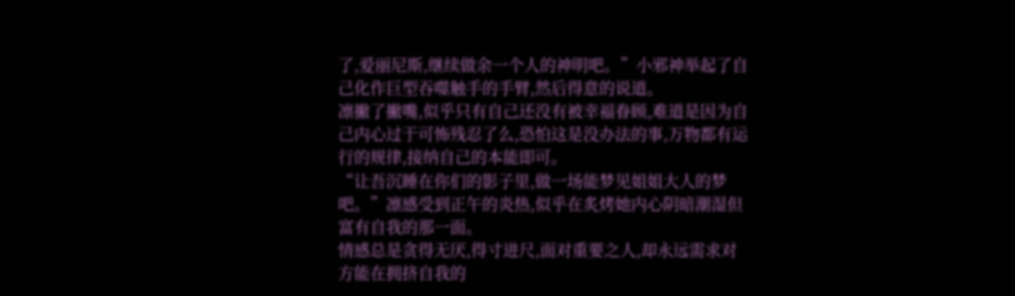了,爱丽尼斯,继续做余一个人的神明吧。”小邪神举起了自己化作巨型吞噬触手的手臂,然后得意的说道。
凛撇了撇嘴,似乎只有自己还没有被幸福眷顾,难道是因为自己内心过于可怖残忍了么,恐怕这是没办法的事,万物都有运行的规律,接纳自己的本能即可。
“让吾沉睡在你们的影子里,做一场能梦见姐姐大人的梦吧。”凛感受到正午的炎热,似乎在炙烤她内心阴暗潮湿但富有自我的那一面。
情感总是贪得无厌,得寸进尺,面对重要之人,却永远需求对方能在拥挤自我的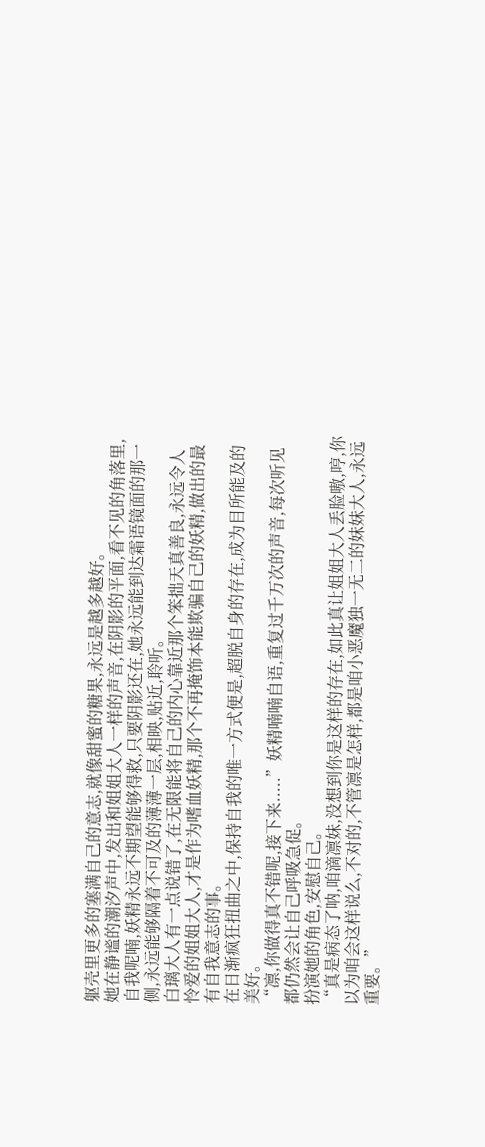躯壳里更多的塞满自己的意志,就像甜蜜的糖果,永远是越多越好。
她在静谧的潮汐声中,发出和姐姐大人一样的声音,在阴影的平面,看不见的角落里,自我呢喃,妖精永远不期望能够得救,只要阴影还在,她永远能到达霜语镜面的那一侧,永远能够隔着不可及的薄薄一层,相映,贴近,聆听。
白璃大人有一点说错了,在无限能将自己的内心靠近那个笨拙天真善良,永远令人怜爱的姐姐大人,才是作为嗜血妖精,那个不再掩饰本能欺骗自己的妖精,做出的最有自我意志的事。
在日渐疯狂扭曲之中,保持自我的唯一方式便是,超脱自身的存在,成为目所能及的美好。
“凛,你做得真不错呢,接下来.....”妖精喃喃自语,重复过千万次的声音,每次听见都仍然会让自己呼吸急促。
扮演她的角色,安慰自己。
“真是病态了呐,咱滴凛妹,没想到你是这样的存在,如此真让姐姐大人丢脸嗷,哼,你以为咱会这样说么,不对的,不管凛是怎样,都是咱小恶魔独一无二的妹妹大人,永远重要。”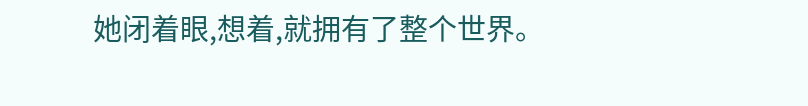她闭着眼,想着,就拥有了整个世界。